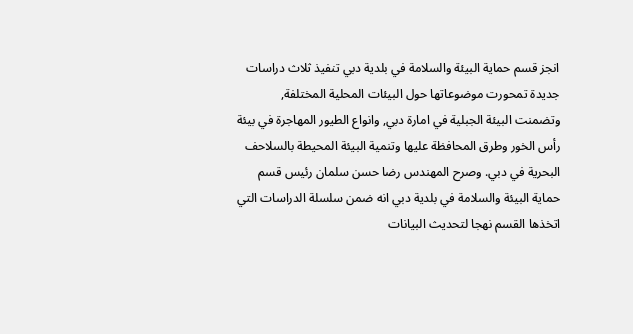انجز قسم حماية البيئة والسلامة في بلدية دبي تنفيذ ثلاث دراسات جديدة تمحورت موضوعاتها حول البيئات المحلية المختلفة, وتضمنت البيئة الجبلية في امارة دبي, وانواع الطيور المهاجرة في بيئة رأس الخور وطرق المحافظة عليها وتنمية البيئة المحيطة بالسلاحف البحرية في دبي. وصرح المهندس رضا حسن سلمان رئيس قسم حماية البيئة والسلامة في بلدية دبي انه ضمن سلسلة الدراسات التي اتخذها القسم نهجا لتحديث البيانات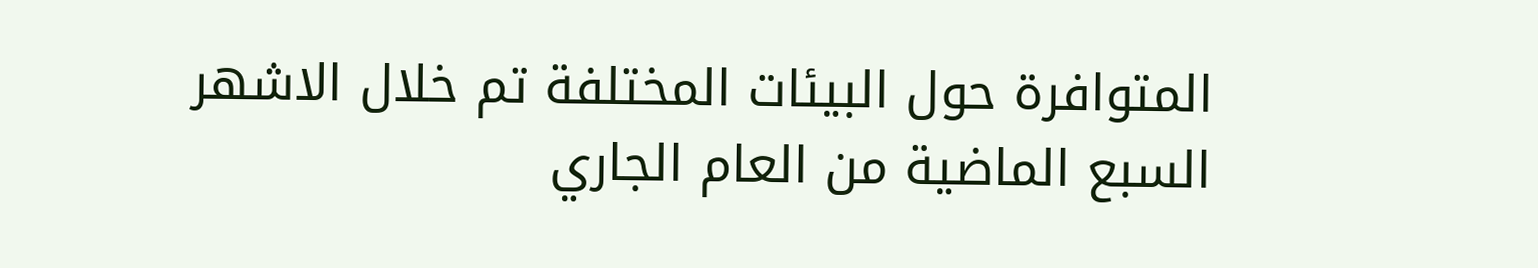المتوافرة حول البيئات المختلفة تم خلال الاشهر السبع الماضية من العام الجاري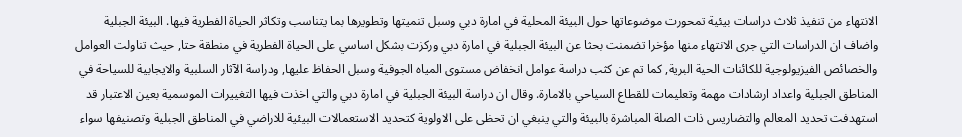الانتهاء من تنفيذ ثلاث دراسات بيئية تمحورت موضوعاتها حول البيئة المحلية في امارة دبي وسبل تنميتها وتطويرها بما يتناسب وتكاثر الحياة الفطرية فيها. البيئة الجبلية واضاف ان الدراسات التي جرى الانتهاء منها مؤخرا تضمنت بحثا عن البيئة الجبلية في امارة دبي وركزت بشكل اساسي على الحياة الفطرية في منطقة حتا, حيث تناولت العوامل والخصائص الفيزيولوجية للكائنات الحية البرية, كما تم عن كثب دراسة عوامل انخفاض مستوى المياه الجوفية وسبل الحفاظ عليها, ودراسة الآثار السلبية والايجابية للسياحة في المناطق الجبلية واعداد ارشادات مهمة وتعليمات للقطاع السياحي بالامارة. وقال ان دراسة البيئة الجبلية في امارة دبي والتي اخذت فيها التغييرات الموسمية بعين الاعتبار قد استهدفت تحديد المعالم والتضاريس ذات الصلة المباشرة بالبيئة والتي ينبغي ان تحظى على الاولوية كتحديد الاستعمالات البيئية للاراضي في المناطق الجبلية وتصنيفها سواء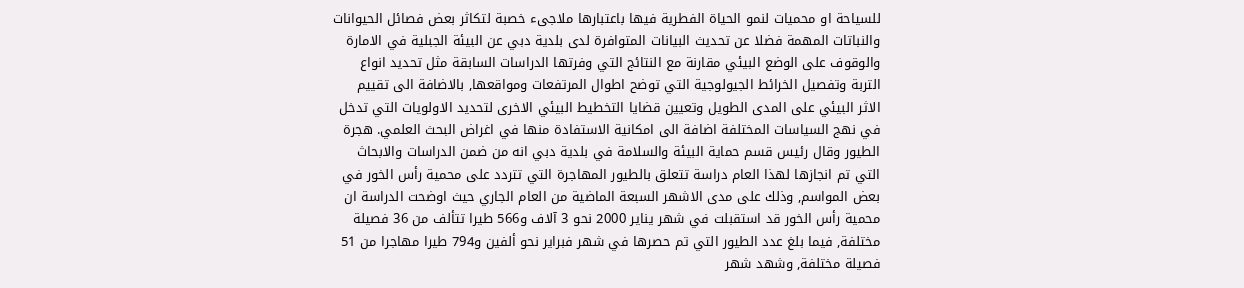للسياحة او محميات لنمو الحياة الفطرية فيها باعتبارها ملاجىء خصبة لتكاثر بعض فصائل الحيوانات والنباتات المهمة فضلا عن تحديث البيانات المتوافرة لدى بلدية دبي عن البيئة الجبلية في الامارة والوقوف على الوضع البيئي مقارنة مع النتائج التي وفرتها الدراسات السابقة مثل تحديد انواع التربة وتفصيل الخرائط الجيولوجية التي توضح اطوال المرتفعات ومواقعها, بالاضافة الى تقييم الاثر البيئي على المدى الطويل وتعيين قضايا التخطيط البيئي الاخرى لتحديد الاولويات التي تدخل في نهج السياسات المختلفة اضافة الى امكانية الاستفادة منها في اغراض البحث العلمي. هجرة الطيور وقال رئيس قسم حماية البيئة والسلامة في بلدية دبي انه من ضمن الدراسات والابحاث التي تم انجازها لهذا العام دراسة تتعلق بالطيور المهاجرة التي تتردد على محمية رأس الخور في بعض المواسم, وذلك على مدى الاشهر السبعة الماضية من العام الجاري حيث اوضحت الدراسة ان محمية رأس الخور قد استقبلت في شهر يناير 2000 نحو 3 آلاف و566 طيرا تتألف من 36 فصيلة مختلفة, فيما بلغ عدد الطيور التي تم حصرها في شهر فبراير نحو ألفين و794 طيرا مهاجرا من 51 فصيلة مختلفة, وشهد شهر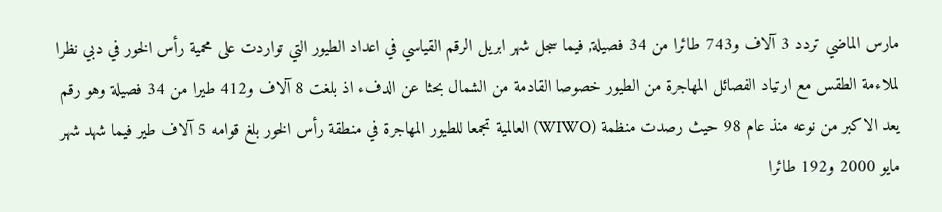مارس الماضي تردد 3 آلاف و743 طائرا من 34 فصيلة, فيما سجل شهر ابريل الرقم القياسي في اعداد الطيور التي تواردت على محمية رأس الخور في دبي نظرا لملاءمة الطقس مع ارتياد الفصائل المهاجرة من الطيور خصوصا القادمة من الشمال بحثا عن الدفء اذ بلغت 8 آلاف و412 طيرا من 34 فصيلة وهو رقم يعد الاكبر من نوعه منذ عام 98 حيث رصدت منظمة (WIWO) العالمية تجمعا للطيور المهاجرة في منطقة رأس الخور بلغ قوامه 5 آلاف طير فيما شهد شهر مايو 2000 و192 طائرا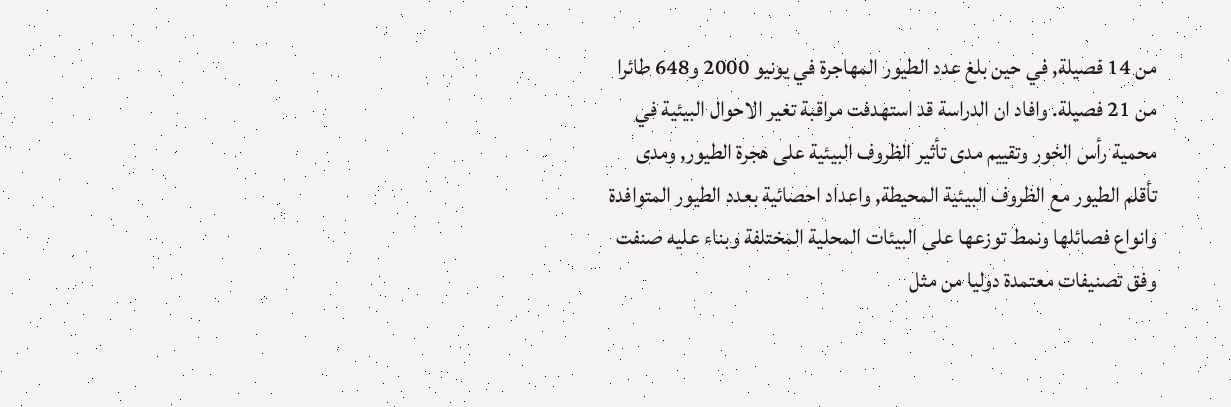من 14 فصيلة, في حين بلغ عدد الطيور المهاجرة في يونيو 2000 و648 طائرا من 21 فصيلة. وافاد ان الدراسة قد استهدفت مراقبة تغير الاحوال البيئية في محمية رأس الخور وتقييم مدى تأثير الظروف البيئية على هجرة الطيور, ومدى تأقلم الطيور مع الظروف البيئية المحيطة, واعداد احصائية بعدد الطيور المتوافدة وانواع فصائلها ونمط توزعها على البيئات المحلية المختلفة وبناء عليه صنفت وفق تصنيفات معتمدة دوليا من مثل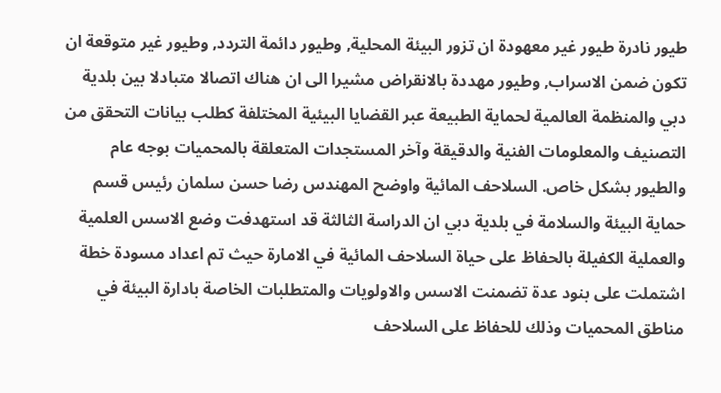طيور نادرة طيور غير معهودة ان تزور البيئة المحلية, وطيور دائمة التردد, وطيور غير متوقعة ان تكون ضمن الاسراب, وطيور مهددة بالانقراض مشيرا الى ان هناك اتصالا متبادلا بين بلدية دبي والمنظمة العالمية لحماية الطبيعة عبر القضايا البيئية المختلفة كطلب بيانات التحقق من التصنيف والمعلومات الفنية والدقيقة وآخر المستجدات المتعلقة بالمحميات بوجه عام والطيور بشكل خاص. السلاحف المائية واوضح المهندس رضا حسن سلمان رئيس قسم حماية البيئة والسلامة في بلدية دبي ان الدراسة الثالثة قد استهدفت وضع الاسس العلمية والعملية الكفيلة بالحفاظ على حياة السلاحف المائية في الامارة حيث تم اعداد مسودة خطة اشتملت على بنود عدة تضمنت الاسس والاولويات والمتطلبات الخاصة بادارة البيئة في مناطق المحميات وذلك للحفاظ على السلاحف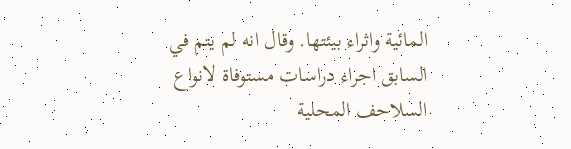المائية واثراء بيئتها. وقال انه لم يتم في السابق اجراء دراسات مستوفاة لانواع السلاحف المحلية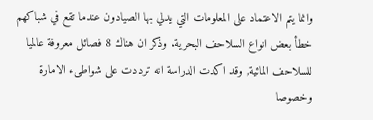وانما يتم الاعتماد على المعلومات التي يدلي بها الصيادون عندما تقع في شباكهم خطأ بعض انواع السلاحف البحرية. وذكر ان هناك 8 فصائل معروفة عالميا للسلاحف المائية, وقد اكدت الدراسة انه ترددت على شواطىء الامارة وخصوصا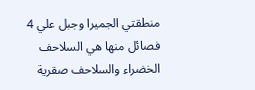منطقتي الجميرا وجبل علي 4 فصائل منها هي السلاحف الخضراء والسلاحف صقرية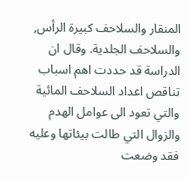المنقار والسلاحف كبيرة الرأس, والسلاحف الجلدية. وقال ان الدراسة قد حددت اهم اسباب تناقص اعداد السلاحف المائية والتي تعود الى عوامل الهدم والزوال التي طالت بيئاتها وعليه فقد وضعت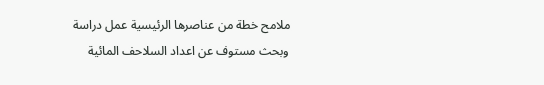ملامح خطة من عناصرها الرئيسية عمل دراسة وبحث مستوف عن اعداد السلاحف المائية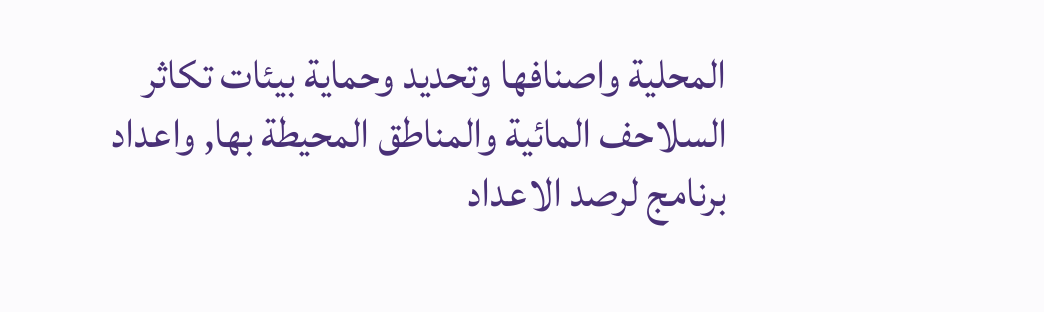المحلية واصنافها وتحديد وحماية بيئات تكاثر السلاحف المائية والمناطق المحيطة بها, واعداد برنامج لرصد الاعداد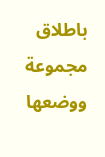باطلاق مجموعة ووضعها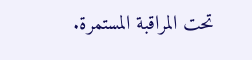تحت المراقبة المستمرة.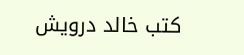كتب خالد درويش